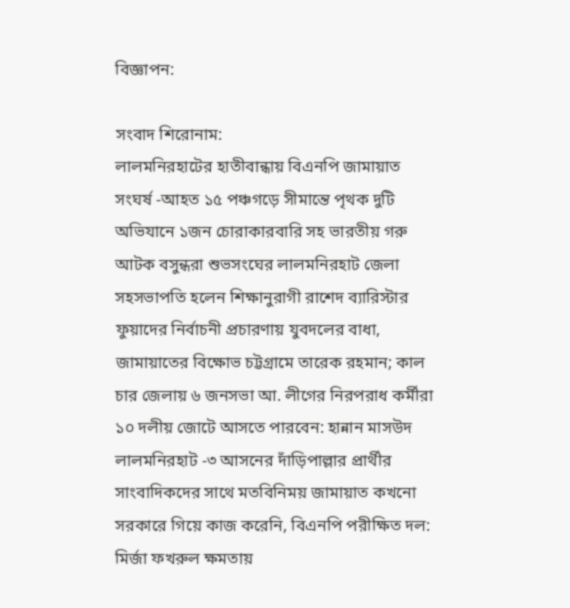বিজ্ঞাপন:

সংবাদ শিরোনাম:
লালমনিরহাটের হাতীবান্ধায় বিএনপি জামায়াত সংঘর্ষ -আহত ১৫ পঞ্চগড়ে সীমান্তে পৃথক দুটি অভিযানে ১জন চোরাকারবারি সহ ভারতীয় গরু আটক বসুন্ধরা শুভসংঘের লালমনিরহাট জেলা সহসভাপতি হলেন শিক্ষানুরাগী রাশেদ ব্যারিস্টার ফুয়াদের নির্বাচনী প্রচারণায় যুবদলের বাধা, জামায়াতের বিক্ষোভ চট্টগ্রামে তারেক রহমান; কাল চার জেলায় ৬ জনসভা আ. লীগের নিরপরাধ কর্মীরা ১০ দলীয় জোটে আসতে পারবেন: হান্নান মাসউদ লালমনিরহাট -৩ আসনের দাঁড়িপাল্লার প্রার্থীর সাংবাদিকদের সাথে মতবিনিময় জামায়াত কখনো সরকারে গিয়ে কাজ করেনি, বিএনপি পরীক্ষিত দল: মির্জা ফখরুল ক্ষমতায়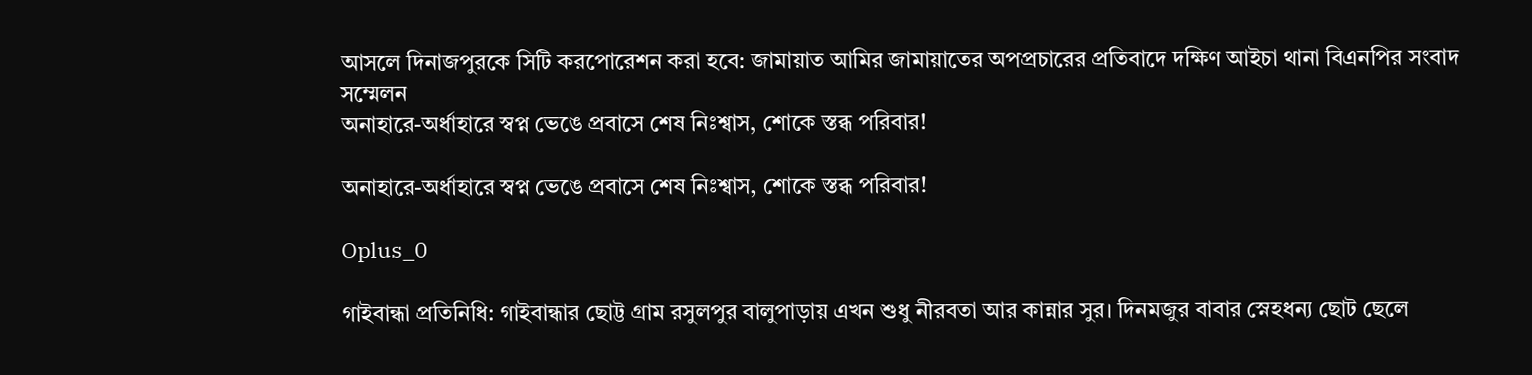আসলে দিনাজপুরকে সিটি করপোরেশন করা হবে: জামায়াত আমির জামায়াতের অপপ্রচারের প্রতিবাদে দক্ষিণ আইচা থানা বিএনপির সংবাদ সম্মেলন
অনাহারে-অর্ধাহারে স্বপ্ন ভেঙে প্রবাসে শেষ নিঃশ্বাস, শোকে স্তব্ধ পরিবার!

অনাহারে-অর্ধাহারে স্বপ্ন ভেঙে প্রবাসে শেষ নিঃশ্বাস, শোকে স্তব্ধ পরিবার!

Oplus_0

গাইবান্ধা প্রতিনিধি: গাইবান্ধার ছোট্ট গ্রাম রসুলপুর বালুপাড়ায় এখন শুধু নীরবতা আর কান্নার সুর। দিনমজুর বাবার স্নেহধন্য ছোট ছেলে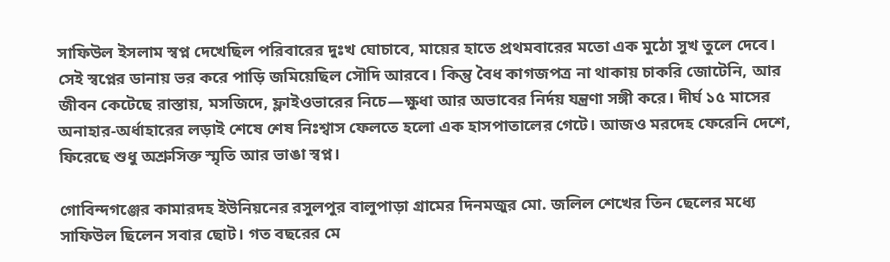সাফিউল ইসলাম স্বপ্ন দেখেছিল পরিবারের দুঃখ ঘোচাবে, মায়ের হাতে প্রথমবারের মতো এক মুঠো সুখ তুলে দেবে। সেই স্বপ্নের ডানায় ভর করে পাড়ি জমিয়েছিল সৌদি আরবে। কিন্তু বৈধ কাগজপত্র না থাকায় চাকরি জোটেনি, আর জীবন কেটেছে রাস্তায়, মসজিদে, ফ্লাইওভারের নিচে—ক্ষুধা আর অভাবের নির্দয় যন্ত্রণা সঙ্গী করে। দীর্ঘ ১৫ মাসের অনাহার-অর্ধাহারের লড়াই শেষে শেষ নিঃশ্বাস ফেলতে হলো এক হাসপাতালের গেটে। আজও মরদেহ ফেরেনি দেশে, ফিরেছে শুধু অশ্রুসিক্ত স্মৃতি আর ভাঙা স্বপ্ন।

গোবিন্দগঞ্জের কামারদহ ইউনিয়নের রসুলপুর বালুপাড়া গ্রামের দিনমজুর মো. জলিল শেখের তিন ছেলের মধ্যে সাফিউল ছিলেন সবার ছোট। গত বছরের মে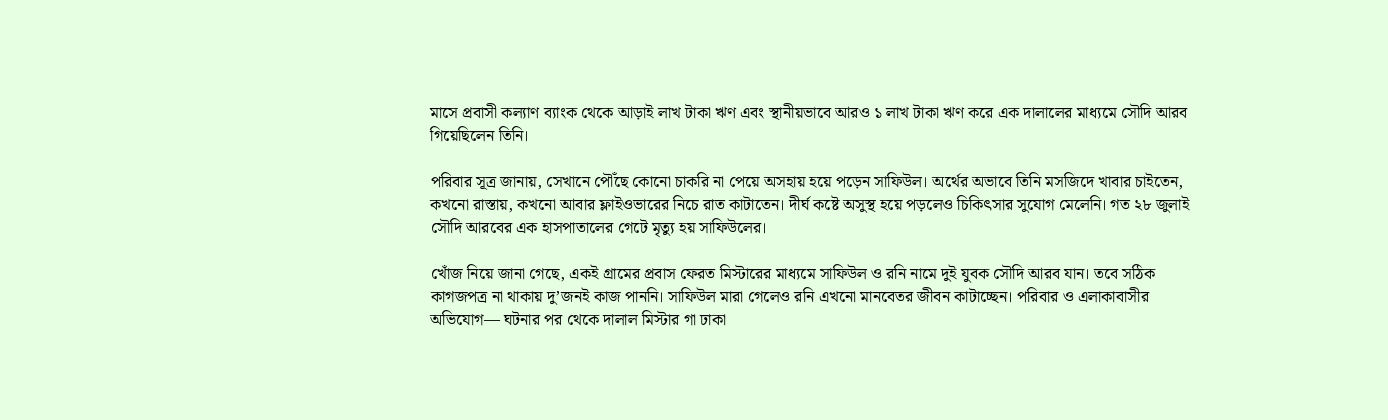মাসে প্রবাসী কল্যাণ ব্যাংক থেকে আড়াই লাখ টাকা ঋণ এবং স্থানীয়ভাবে আরও ১ লাখ টাকা ঋণ করে এক দালালের মাধ্যমে সৌদি আরব গিয়েছিলেন তিনি।

পরিবার সূত্র জানায়, সেখানে পৌঁছে কোনো চাকরি না পেয়ে অসহায় হয়ে পড়েন সাফিউল। অর্থের অভাবে তিনি মসজিদে খাবার চাইতেন, কখনো রাস্তায়, কখনো আবার ফ্লাইওভারের নিচে রাত কাটাতেন। দীর্ঘ কষ্টে অসুস্থ হয়ে পড়লেও চিকিৎসার সুযোগ মেলেনি। গত ২৮ জুলাই সৌদি আরবের এক হাসপাতালের গেটে মৃত্যু হয় সাফিউলের।

খোঁজ নিয়ে জানা গেছে, একই গ্রামের প্রবাস ফেরত মিস্টারের মাধ্যমে সাফিউল ও রনি নামে দুই যুবক সৌদি আরব যান। তবে সঠিক কাগজপত্র না থাকায় দু’জনই কাজ পাননি। সাফিউল মারা গেলেও রনি এখনো মানবেতর জীবন কাটাচ্ছেন। পরিবার ও এলাকাবাসীর অভিযোগ— ঘটনার পর থেকে দালাল মিস্টার গা ঢাকা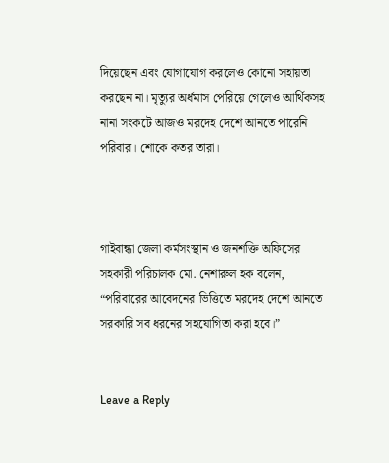দিয়েছেন এবং যোগাযোগ করলেও কোনো সহায়তা করছেন না। মৃত্যুর অর্ধমাস পেরিয়ে গেলেও আর্থিকসহ নানা সংকটে আজও মরদেহ দেশে আনতে পারেনি পরিবার। শোকে কতর তারা।



গাইবান্ধা জেলা কর্মসংস্থান ও জনশক্তি অফিসের সহকারী পরিচালক মো. নেশারুল হক বলেন, “পরিবারের আবেদনের ভিত্তিতে মরদেহ দেশে আনতে সরকারি সব ধরনের সহযোগিতা করা হবে।”


Leave a Reply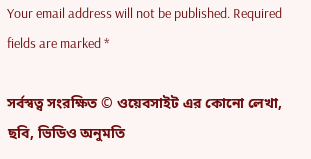Your email address will not be published. Required fields are marked *

সর্বস্বত্ব সংরক্ষিত © ওয়েবসাইট এর কোনো লেখা, ছবি, ভিডিও অনুমতি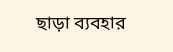ছাড়া ব্যবহার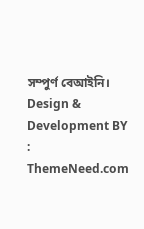সম্পুর্ণ বেআইনি।
Design & Development BY : ThemeNeed.com